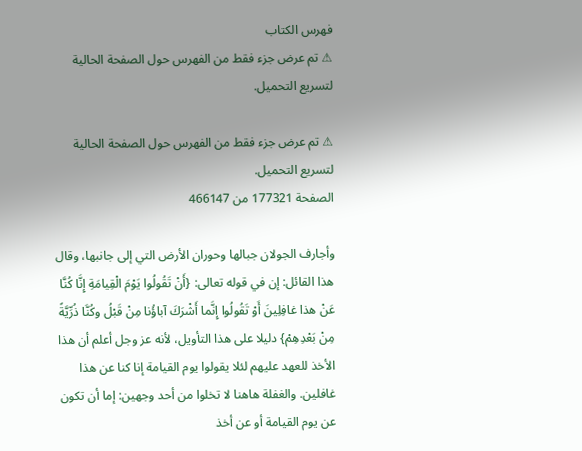فهرس الكتاب
⚠ تم عرض جزء فقط من الفهرس حول الصفحة الحالية لتسريع التحميل.

⚠ تم عرض جزء فقط من الفهرس حول الصفحة الحالية لتسريع التحميل.
الصفحة 177321 من 466147

وأجارف الجولان جبالها وحوران الأرض التي إلى جانبها، وقال هذا القائل: إن في قوله تعالى: {أَنْ تَقُولُوا يَوْمَ الْقِيامَةِ إِنَّا كُنَّا عَنْ هذا غافِلِينَ أَوْ تَقُولُوا إِنَّما أَشْرَكَ آباؤُنا مِنْ قَبْلُ وكُنَّا ذُرِّيَّةً مِنْ بَعْدِهِمْ} دليلا على هذا التأويل، لأنه عز وجل أعلم أن هذا الأخذ للعهد عليهم لئلا يقولوا يوم القيامة إنا كنا عن هذا غافلين. والغفلة هاهنا لا تخلوا من أحد وجهين: إما أن تكون عن يوم القيامة أو عن أخذ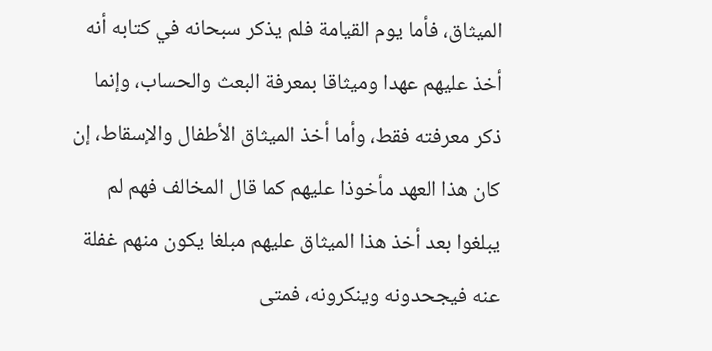الميثاق، فأما يوم القيامة فلم يذكر سبحانه في كتابه أنه أخذ عليهم عهدا وميثاقا بمعرفة البعث والحساب، وإنما ذكر معرفته فقط، وأما أخذ الميثاق الأطفال والإسقاط، إن كان هذا العهد مأخوذا عليهم كما قال المخالف فهم لم يبلغوا بعد أخذ هذا الميثاق عليهم مبلغا يكون منهم غفلة عنه فيجحدونه وينكرونه، فمتى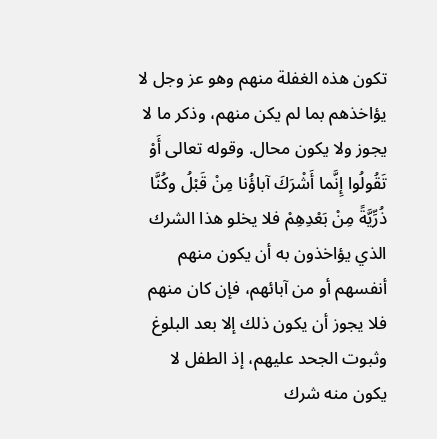تكون هذه الغفلة منهم وهو عز وجل لا يؤاخذهم بما لم يكن منهم، وذكر ما لا يجوز ولا يكون محال. وقوله تعالى أَوْ تَقُولُوا إِنَّما أَشْرَكَ آباؤُنا مِنْ قَبْلُ وكُنَّا ذُرِّيَّةً مِنْ بَعْدِهِمْ فلا يخلو هذا الشرك الذي يؤاخذون به أن يكون منهم أنفسهم أو من آبائهم، فإن كان منهم فلا يجوز أن يكون ذلك إلا بعد البلوغ وثبوت الجحد عليهم، إذ الطفل لا يكون منه شرك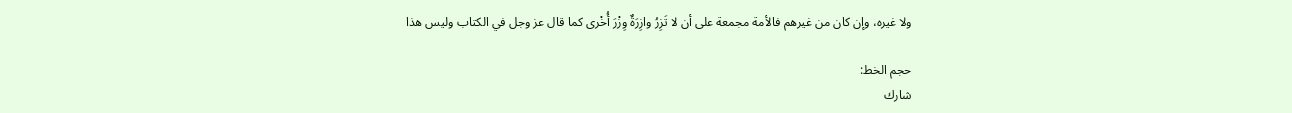ولا غيره، وإن كان من غيرهم فالأمة مجمعة على أن لا تَزِرُ وازِرَةٌ وِزْرَ أُخْرى كما قال عز وجل في الكتاب وليس هذا

حجم الخط:
شارك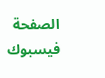الصفحة
فيسبوك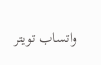واتساب تويتر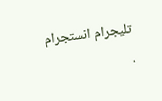تليجرام انستجرام
.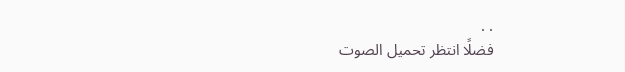. .
فضلًا انتظر تحميل الصوت